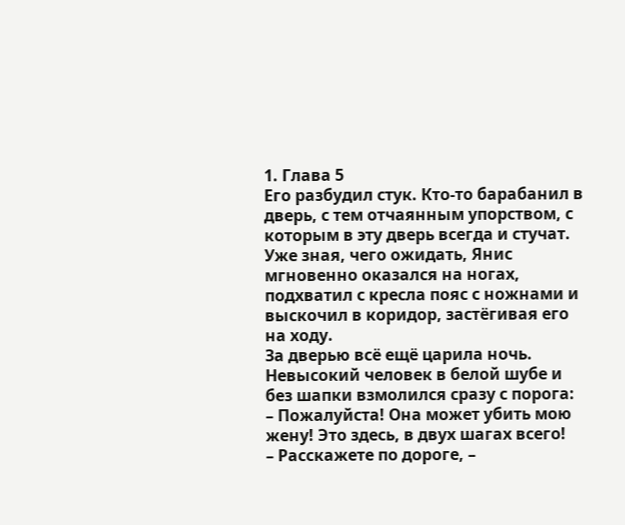1. Глава 5
Его разбудил стук. Кто-то барабанил в дверь, с тем отчаянным упорством, с которым в эту дверь всегда и стучат. Уже зная, чего ожидать, Янис мгновенно оказался на ногах, подхватил с кресла пояс с ножнами и выскочил в коридор, застёгивая его на ходу.
За дверью всё ещё царила ночь. Невысокий человек в белой шубе и без шапки взмолился сразу с порога:
– Пожалуйста! Она может убить мою жену! Это здесь, в двух шагах всего!
– Расскажете по дороге, –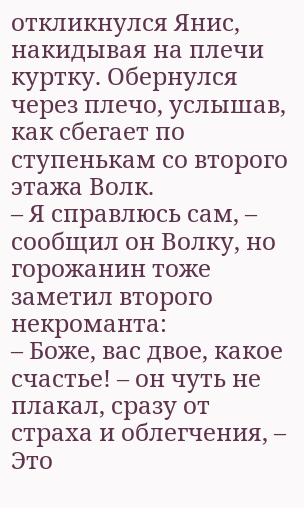откликнулся Янис, накидывая на плечи куртку. Обернулся через плечо, услышав, как сбегает по ступенькам со второго этажа Волк.
– Я справлюсь сам, – сообщил он Волку, но горожанин тоже заметил второго некроманта:
– Боже, вас двое, какое счастье! – он чуть не плакал, сразу от страха и облегчения, – Это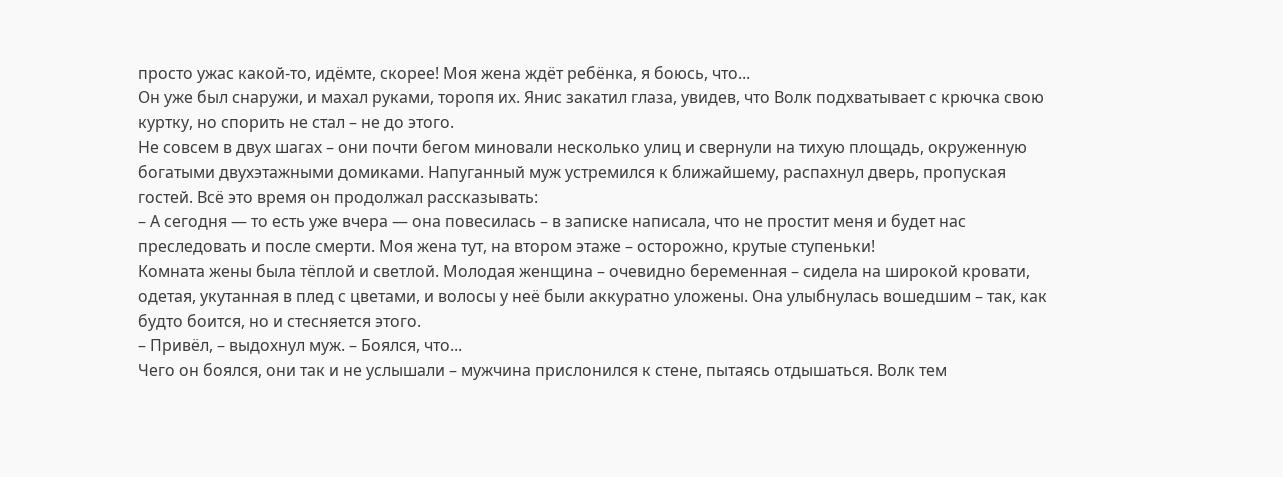просто ужас какой-то, идёмте, скорее! Моя жена ждёт ребёнка, я боюсь, что...
Он уже был снаружи, и махал руками, торопя их. Янис закатил глаза, увидев, что Волк подхватывает с крючка свою куртку, но спорить не стал – не до этого.
Не совсем в двух шагах – они почти бегом миновали несколько улиц и свернули на тихую площадь, окруженную богатыми двухэтажными домиками. Напуганный муж устремился к ближайшему, распахнул дверь, пропуская гостей. Всё это время он продолжал рассказывать:
– А сегодня — то есть уже вчера — она повесилась – в записке написала, что не простит меня и будет нас преследовать и после смерти. Моя жена тут, на втором этаже – осторожно, крутые ступеньки!
Комната жены была тёплой и светлой. Молодая женщина – очевидно беременная – сидела на широкой кровати, одетая, укутанная в плед с цветами, и волосы у неё были аккуратно уложены. Она улыбнулась вошедшим – так, как будто боится, но и стесняется этого.
– Привёл, – выдохнул муж. – Боялся, что...
Чего он боялся, они так и не услышали – мужчина прислонился к стене, пытаясь отдышаться. Волк тем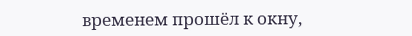временем прошёл к окну,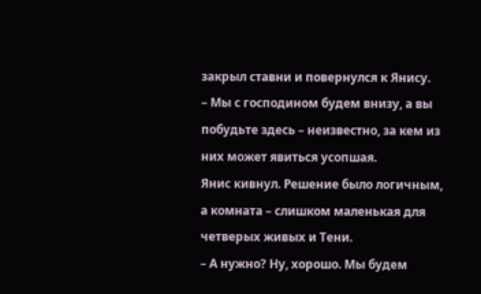закрыл ставни и повернулся к Янису.
– Мы с господином будем внизу, а вы побудьте здесь – неизвестно, за кем из них может явиться усопшая.
Янис кивнул. Решение было логичным, а комната – слишком маленькая для четверых живых и Тени.
– А нужно? Ну, хорошо. Мы будем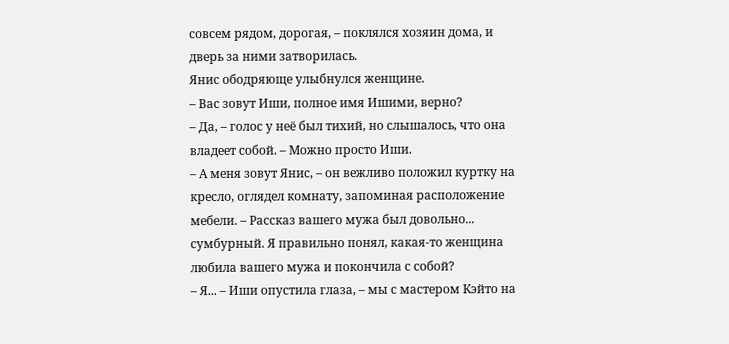совсем рядом, дорогая, – поклялся хозяин дома, и дверь за ними затворилась.
Янис ободряюще улыбнулся женщине.
– Вас зовут Иши, полное имя Ишими, верно?
– Да, – голос у неё был тихий, но слышалось, что она владеет собой. – Можно просто Иши.
– А меня зовут Янис, – он вежливо положил куртку на кресло, оглядел комнату, запоминая расположение мебели. – Рассказ вашего мужа был довольно... сумбурный. Я правильно понял, какая-то женщина любила вашего мужа и покончила с собой?
– Я... – Иши опустила глаза, – мы с мастером Кэйто на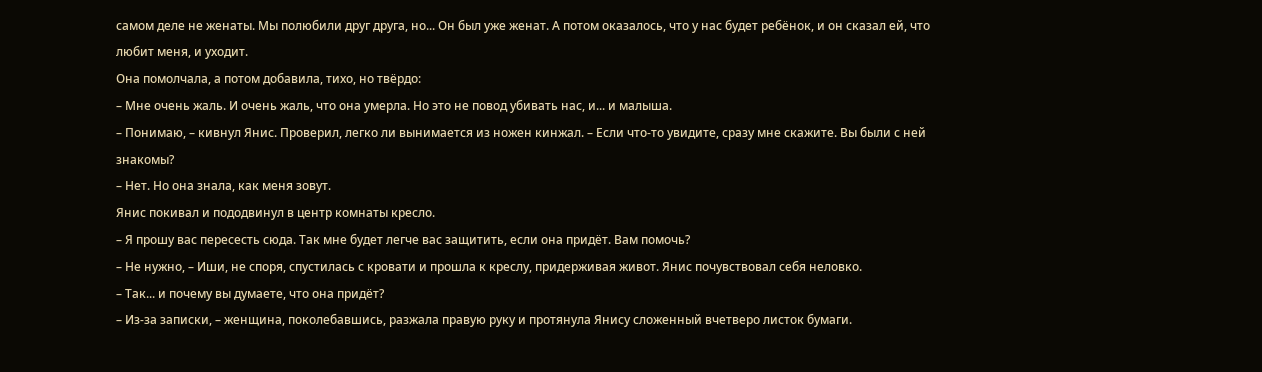самом деле не женаты. Мы полюбили друг друга, но... Он был уже женат. А потом оказалось, что у нас будет ребёнок, и он сказал ей, что любит меня, и уходит.
Она помолчала, а потом добавила, тихо, но твёрдо:
– Мне очень жаль. И очень жаль, что она умерла. Но это не повод убивать нас, и... и малыша.
– Понимаю, – кивнул Янис. Проверил, легко ли вынимается из ножен кинжал. – Если что-то увидите, сразу мне скажите. Вы были с ней знакомы?
– Нет. Но она знала, как меня зовут.
Янис покивал и пододвинул в центр комнаты кресло.
– Я прошу вас пересесть сюда. Так мне будет легче вас защитить, если она придёт. Вам помочь?
– Не нужно, – Иши, не споря, спустилась с кровати и прошла к креслу, придерживая живот. Янис почувствовал себя неловко.
– Так... и почему вы думаете, что она придёт?
– Из-за записки, – женщина, поколебавшись, разжала правую руку и протянула Янису сложенный вчетверо листок бумаги.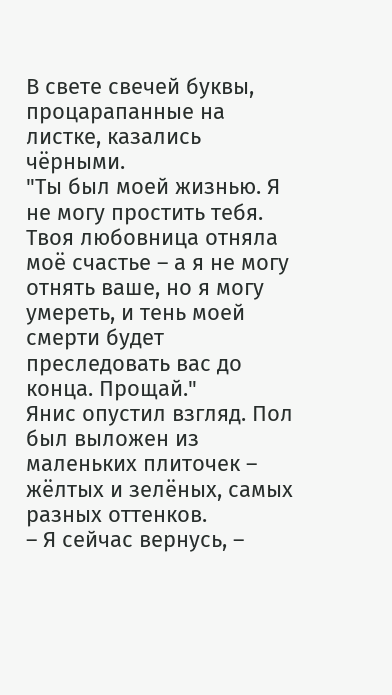В свете свечей буквы, процарапанные на листке, казались чёрными.
"Ты был моей жизнью. Я не могу простить тебя. Твоя любовница отняла моё счастье – а я не могу отнять ваше, но я могу умереть, и тень моей смерти будет преследовать вас до конца. Прощай."
Янис опустил взгляд. Пол был выложен из маленьких плиточек – жёлтых и зелёных, самых разных оттенков.
– Я сейчас вернусь, –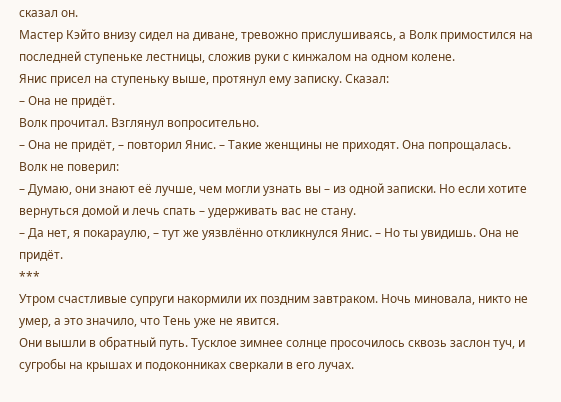сказал он.
Мастер Кэйто внизу сидел на диване, тревожно прислушиваясь, а Волк примостился на последней ступеньке лестницы, сложив руки с кинжалом на одном колене.
Янис присел на ступеньку выше, протянул ему записку. Сказал:
– Она не придёт.
Волк прочитал. Взглянул вопросительно.
– Она не придёт, – повторил Янис. – Такие женщины не приходят. Она попрощалась.
Волк не поверил:
– Думаю, они знают её лучше, чем могли узнать вы – из одной записки. Но если хотите вернуться домой и лечь спать – удерживать вас не стану.
– Да нет, я покараулю, – тут же уязвлённо откликнулся Янис. – Но ты увидишь. Она не придёт.
***
Утром счастливые супруги накормили их поздним завтраком. Ночь миновала, никто не умер, а это значило, что Тень уже не явится.
Они вышли в обратный путь. Тусклое зимнее солнце просочилось сквозь заслон туч, и сугробы на крышах и подоконниках сверкали в его лучах.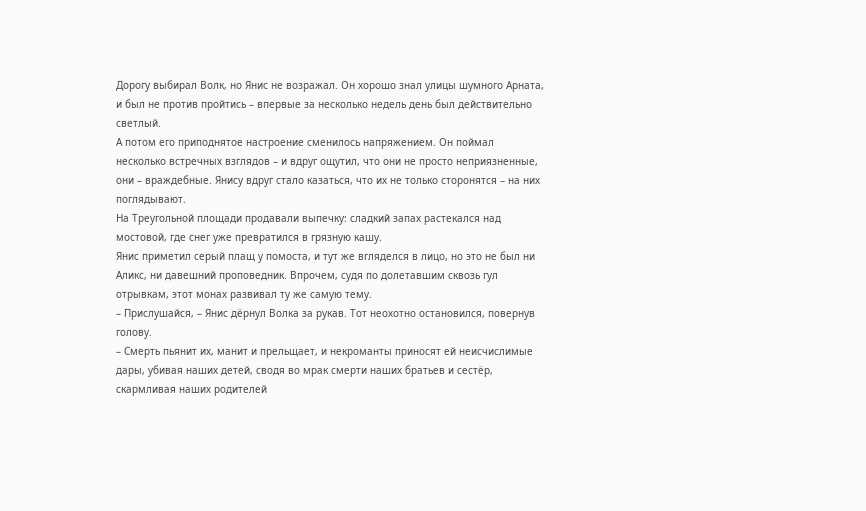Дорогу выбирал Волк, но Янис не возражал. Он хорошо знал улицы шумного Арната, и был не против пройтись – впервые за несколько недель день был действительно светлый.
А потом его приподнятое настроение сменилось напряжением. Он поймал несколько встречных взглядов – и вдруг ощутил, что они не просто неприязненные, они – враждебные. Янису вдруг стало казаться, что их не только сторонятся – на них поглядывают.
На Треугольной площади продавали выпечку: сладкий запах растекался над мостовой, где снег уже превратился в грязную кашу.
Янис приметил серый плащ у помоста, и тут же вгляделся в лицо, но это не был ни Аликс, ни давешний проповедник. Впрочем, судя по долетавшим сквозь гул отрывкам, этот монах развивал ту же самую тему.
– Прислушайся, – Янис дёрнул Волка за рукав. Тот неохотно остановился, повернув голову.
– Смерть пьянит их, манит и прельщает, и некроманты приносят ей неисчислимые дары, убивая наших детей, сводя во мрак смерти наших братьев и сестёр, скармливая наших родителей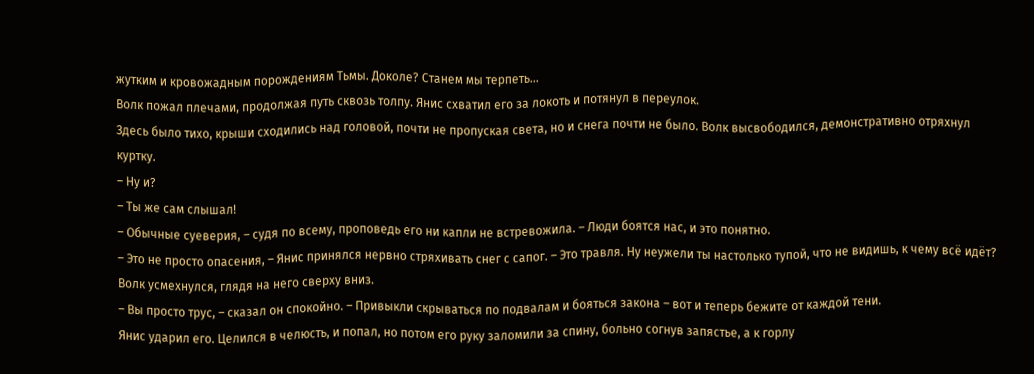жутким и кровожадным порождениям Тьмы. Доколе? Станем мы терпеть...
Волк пожал плечами, продолжая путь сквозь толпу. Янис схватил его за локоть и потянул в переулок.
Здесь было тихо, крыши сходились над головой, почти не пропуская света, но и снега почти не было. Волк высвободился, демонстративно отряхнул куртку.
– Ну и?
– Ты же сам слышал!
– Обычные суеверия, – судя по всему, проповедь его ни капли не встревожила. – Люди боятся нас, и это понятно.
– Это не просто опасения, – Янис принялся нервно стряхивать снег с сапог. – Это травля. Ну неужели ты настолько тупой, что не видишь, к чему всё идёт?
Волк усмехнулся, глядя на него сверху вниз.
– Вы просто трус, – сказал он спокойно. – Привыкли скрываться по подвалам и бояться закона – вот и теперь бежите от каждой тени.
Янис ударил его. Целился в челюсть, и попал, но потом его руку заломили за спину, больно согнув запястье, а к горлу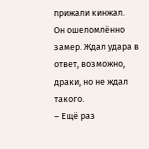прижали кинжал.
Он ошеломлённо замер. Ждал удара в ответ, возможно, драки, но не ждал такого.
– Ещё раз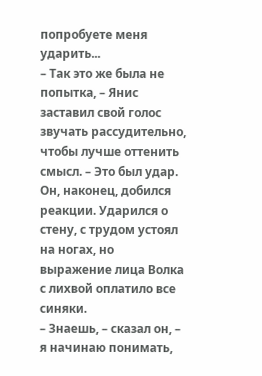попробуете меня ударить...
– Так это же была не попытка, – Янис заставил свой голос звучать рассудительно, чтобы лучше оттенить смысл. – Это был удар.
Он, наконец, добился реакции. Ударился о стену, с трудом устоял на ногах, но выражение лица Волка с лихвой оплатило все синяки.
– Знаешь, – сказал он, – я начинаю понимать,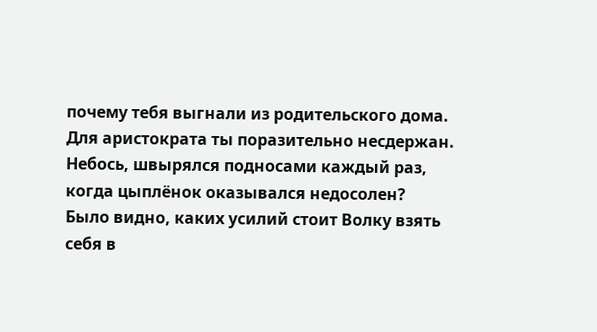почему тебя выгнали из родительского дома. Для аристократа ты поразительно несдержан. Небось, швырялся подносами каждый раз, когда цыплёнок оказывался недосолен?
Было видно, каких усилий стоит Волку взять себя в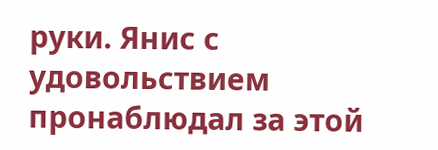руки. Янис с удовольствием пронаблюдал за этой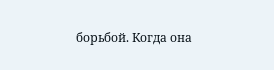борьбой. Когда она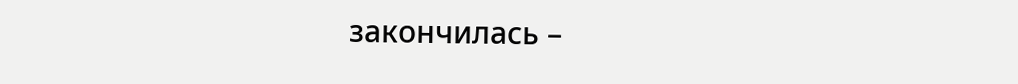закончилась –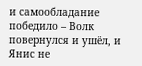и самообладание победило – Волк повернулся и ушёл, и Янис не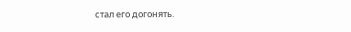стал его догонять.